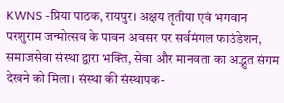KWNS -प्रिया पाठक, रायपुर। अक्षय तृतीया एवं भगवान परशुराम जन्मोत्सव के पावन अवसर पर सर्वमंगल फाउंडेशन, समाजसेवा संस्था द्वारा भक्ति, सेवा और मानवता का अद्भुत संगम देखने को मिला। संस्था की संस्थापक-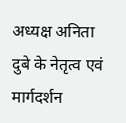अध्यक्ष अनिता दुबे के नेतृत्व एवं मार्गदर्शन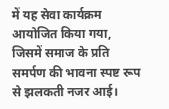में यह सेवा कार्यक्रम आयोजित किया गया, जिसमें समाज के प्रति समर्पण की भावना स्पष्ट रूप से झलकती नजर आई।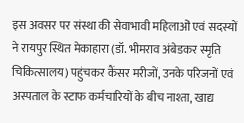इस अवसर पर संस्था की सेवाभावी महिलाओं एवं सदस्यों ने रायपुर स्थित मेकाहारा (डॉ. भीमराव अंबेडकर स्मृति चिकित्सालय) पहुंचकर कैंसर मरीजों, उनके परिजनों एवं अस्पताल के स्टाफ कर्मचारियों के बीच नाश्ता, खाद्य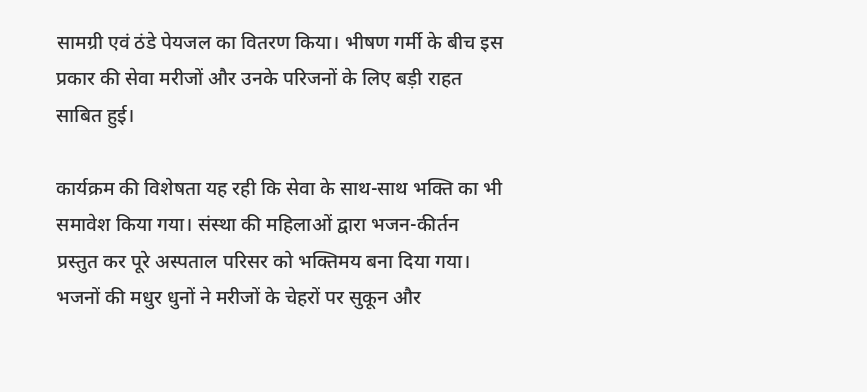सामग्री एवं ठंडे पेयजल का वितरण किया। भीषण गर्मी के बीच इस प्रकार की सेवा मरीजों और उनके परिजनों के लिए बड़ी राहत साबित हुई।

कार्यक्रम की विशेषता यह रही कि सेवा के साथ-साथ भक्ति का भी समावेश किया गया। संस्था की महिलाओं द्वारा भजन-कीर्तन प्रस्तुत कर पूरे अस्पताल परिसर को भक्तिमय बना दिया गया। भजनों की मधुर धुनों ने मरीजों के चेहरों पर सुकून और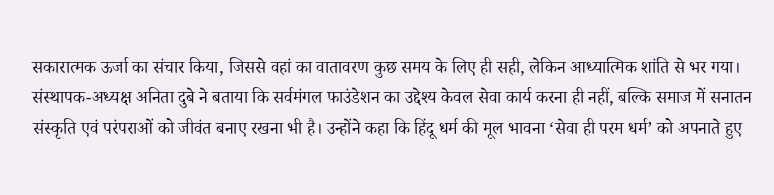सकारात्मक ऊर्जा का संचार किया, जिससे वहां का वातावरण कुछ समय के लिए ही सही, लेकिन आध्यात्मिक शांति से भर गया।
संस्थापक-अध्यक्ष अनिता दुबे ने बताया कि सर्वमंगल फाउंडेशन का उद्देश्य केवल सेवा कार्य करना ही नहीं, बल्कि समाज में सनातन संस्कृति एवं परंपराओं को जीवंत बनाए रखना भी है। उन्होंने कहा कि हिंदू धर्म की मूल भावना ‘सेवा ही परम धर्म’ को अपनाते हुए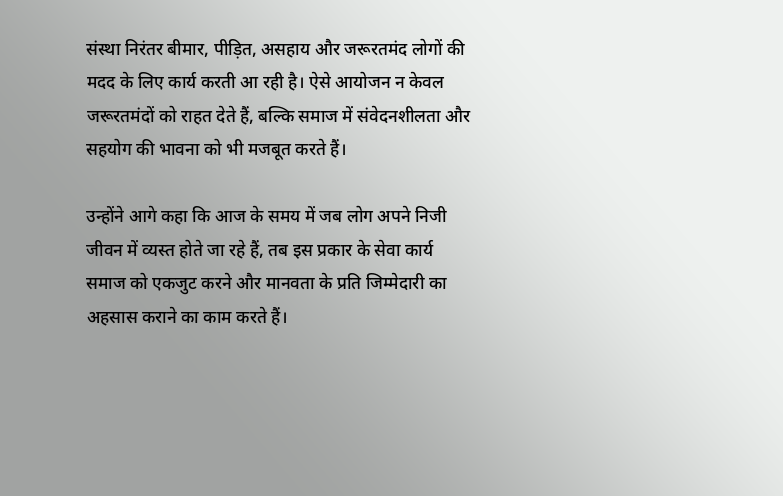संस्था निरंतर बीमार, पीड़ित, असहाय और जरूरतमंद लोगों की मदद के लिए कार्य करती आ रही है। ऐसे आयोजन न केवल जरूरतमंदों को राहत देते हैं, बल्कि समाज में संवेदनशीलता और सहयोग की भावना को भी मजबूत करते हैं।

उन्होंने आगे कहा कि आज के समय में जब लोग अपने निजी जीवन में व्यस्त होते जा रहे हैं, तब इस प्रकार के सेवा कार्य समाज को एकजुट करने और मानवता के प्रति जिम्मेदारी का अहसास कराने का काम करते हैं।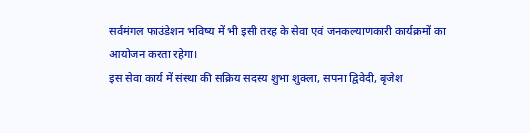सर्वमंगल फाउंडेशन भविष्य में भी इसी तरह के सेवा एवं जनकल्याणकारी कार्यक्रमों का आयोजन करता रहेगा।
इस सेवा कार्य में संस्था की सक्रिय सदस्य शुभा शुक्ला, सपना द्विवेदी, बृजेश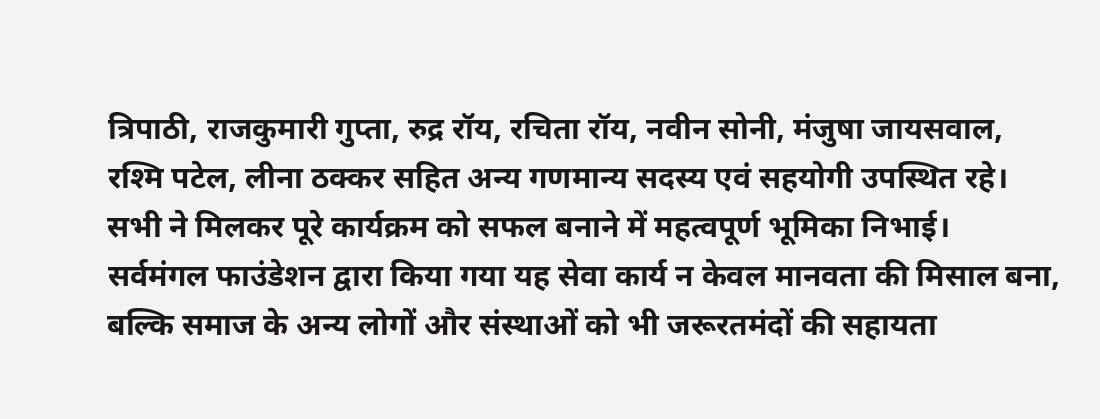त्रिपाठी, राजकुमारी गुप्ता, रुद्र रॉय, रचिता रॉय, नवीन सोनी, मंजुषा जायसवाल, रश्मि पटेल, लीना ठक्कर सहित अन्य गणमान्य सदस्य एवं सहयोगी उपस्थित रहे। सभी ने मिलकर पूरे कार्यक्रम को सफल बनाने में महत्वपूर्ण भूमिका निभाई।
सर्वमंगल फाउंडेशन द्वारा किया गया यह सेवा कार्य न केवल मानवता की मिसाल बना, बल्कि समाज के अन्य लोगों और संस्थाओं को भी जरूरतमंदों की सहायता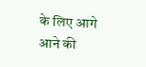के लिए आगे आने की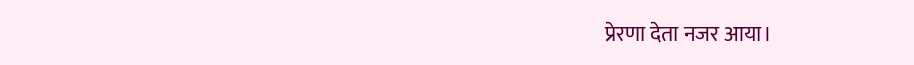प्रेरणा देता नजर आया।